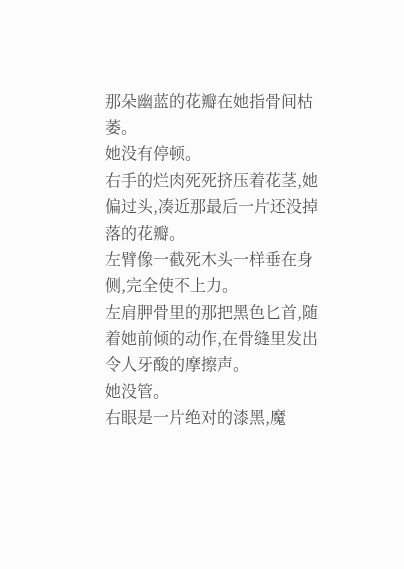那朵幽蓝的花瓣在她指骨间枯萎。
她没有停顿。
右手的烂肉死死挤压着花茎,她偏过头,凑近那最后一片还没掉落的花瓣。
左臂像一截死木头一样垂在身侧,完全使不上力。
左肩胛骨里的那把黑色匕首,随着她前倾的动作,在骨缝里发出令人牙酸的摩擦声。
她没管。
右眼是一片绝对的漆黑,魔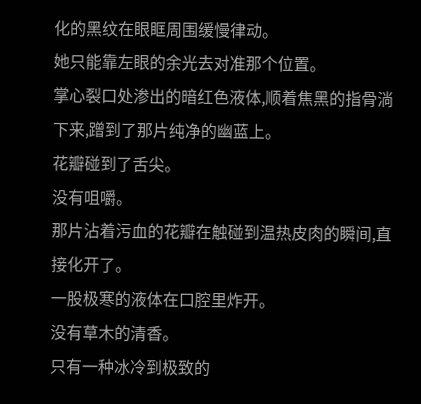化的黑纹在眼眶周围缓慢律动。
她只能靠左眼的余光去对准那个位置。
掌心裂口处渗出的暗红色液体,顺着焦黑的指骨淌下来,蹭到了那片纯净的幽蓝上。
花瓣碰到了舌尖。
没有咀嚼。
那片沾着污血的花瓣在触碰到温热皮肉的瞬间,直接化开了。
一股极寒的液体在口腔里炸开。
没有草木的清香。
只有一种冰冷到极致的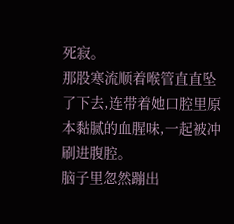死寂。
那股寒流顺着喉管直直坠了下去,连带着她口腔里原本黏腻的血腥味,一起被冲刷进腹腔。
脑子里忽然蹦出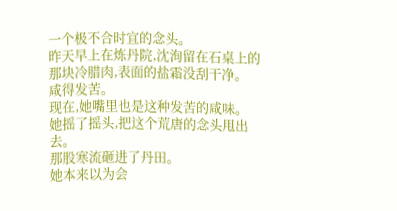一个极不合时宜的念头。
昨天早上在炼丹院,沈洵留在石桌上的那块冷腊肉,表面的盐霜没刮干净。
咸得发苦。
现在,她嘴里也是这种发苦的咸味。
她摇了摇头,把这个荒唐的念头甩出去。
那股寒流砸进了丹田。
她本来以为会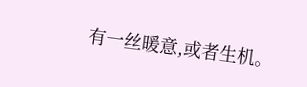有一丝暖意,或者生机。